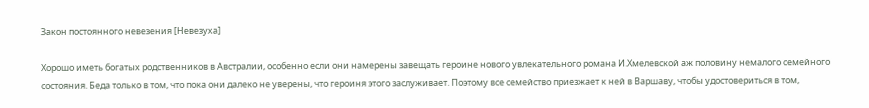Закон постоянного невезения [Невезуха]

Хорошо иметь богатых родственников в Австралии, особенно если они намерены завещать героине нового увлекательного романа И.Хмелевской аж половину немалого семейного состояния. Беда только в том, что пока они далеко не уверены, что героиня этого заслуживает. Поэтому все семейство приезжает к ней в Варшаву, чтобы удостовериться в том,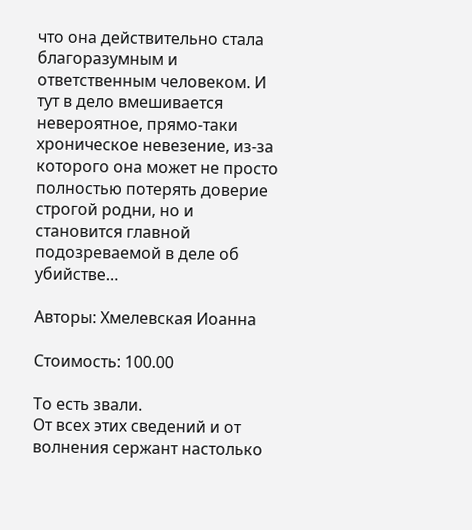что она действительно стала благоразумным и ответственным человеком. И тут в дело вмешивается невероятное, прямо-таки хроническое невезение, из-за которого она может не просто полностью потерять доверие строгой родни, но и становится главной подозреваемой в деле об убийстве…

Авторы: Хмелевская Иоанна

Стоимость: 100.00

То есть звали.
От всех этих сведений и от волнения сержант настолько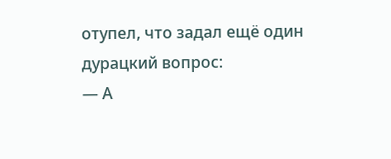отупел, что задал ещё один дурацкий вопрос:
— А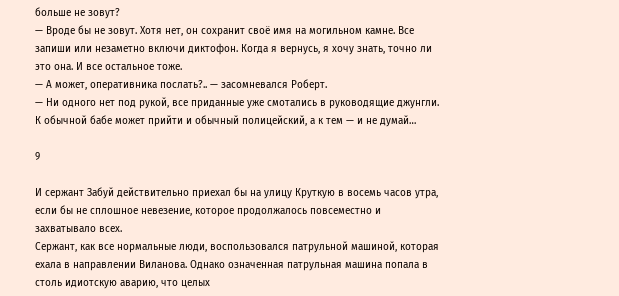больше не зовут?
— Вроде бы не зовут. Хотя нет, он сохранит своё имя на могильном камне. Все запиши или незаметно включи диктофон. Когда я вернусь, я хочу знать, точно ли это она. И все остальное тоже.
— А может, оперативника послать?.. — засомневался Роберт.
— Ни одного нет под рукой, все приданные уже смотались в руководящие джунгли. К обычной бабе может прийти и обычный полицейский, а к тем — и не думай…

9

И сержант Забуй действительно приехал бы на улицу Круткую в восемь часов утра, если бы не сплошное невезение, которое продолжалось повсеместно и захватывало всех.
Сержант, как все нормальные люди, воспользовался патрульной машиной, которая ехала в направлении Виланова. Однако означенная патрульная машина попала в столь идиотскую аварию, что целых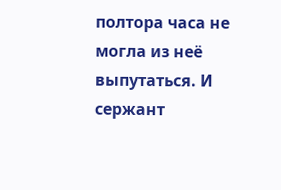полтора часа не могла из неё выпутаться. И сержант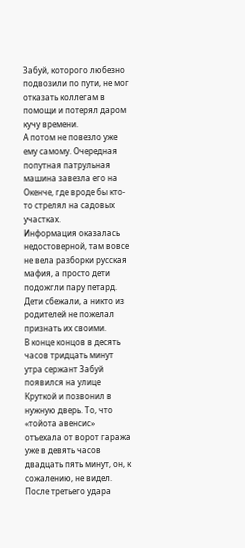Забуй, которого любезно подвозили по пути, не мог отказать коллегам в помощи и потерял даром кучу времени.
А потом не повезло уже ему самому. Очередная попутная патрульная машина завезла его на Окенче, где вроде бы кто-то стрелял на садовых участках.
Информация оказалась недостоверной, там вовсе не вела разборки русская мафия, а просто дети подожгли пару петард. Дети сбежали, а никто из родителей не пожелал признать их своими.
В конце концов в десять часов тридцать минут утра сержант Забуй появился на улице Круткой и позвонил в нужную дверь. То, что «тойота авенсис» отъехала от ворот гаража уже в девять часов двадцать пять минут, он, к сожалению, не видел.
После третьего удара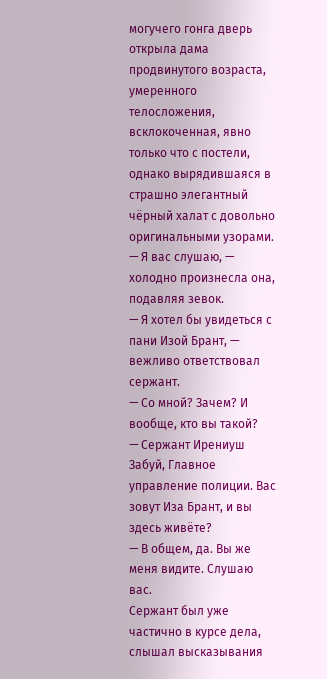могучего гонга дверь открыла дама продвинутого возраста, умеренного телосложения, всклокоченная, явно только что с постели, однако вырядившаяся в страшно элегантный чёрный халат с довольно оригинальными узорами.
— Я вас слушаю, — холодно произнесла она, подавляя зевок.
— Я хотел бы увидеться с пани Изой Брант, — вежливо ответствовал сержант.
— Со мной? Зачем? И вообще, кто вы такой?
— Сержант Ирениуш Забуй, Главное управление полиции. Вас зовут Иза Брант, и вы здесь живёте?
— В общем, да. Вы же меня видите. Слушаю вас.
Сержант был уже частично в курсе дела, слышал высказывания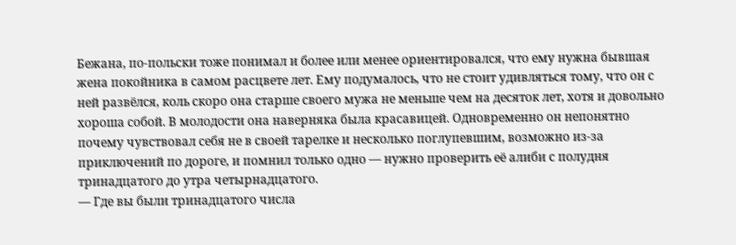Бежана, по-польски тоже понимал и более или менее ориентировался, что ему нужна бывшая жена покойника в самом расцвете лет. Ему подумалось, что не стоит удивляться тому, что он с ней развёлся, коль скоро она старше своего мужа не меньше чем на десяток лет, хотя и довольно хороша собой. В молодости она наверняка была красавицей. Одновременно он непонятно почему чувствовал себя не в своей тарелке и несколько поглупевшим, возможно из-за приключений по дороге, и помнил только одно — нужно проверить её алиби с полудня тринадцатого до утра четырнадцатого.
— Где вы были тринадцатого числа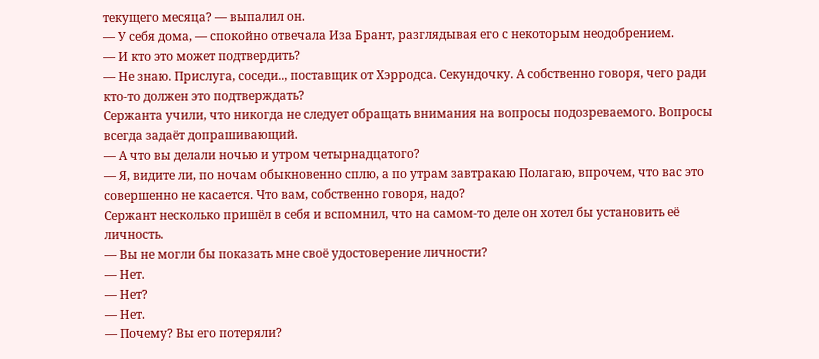текущего месяца? — выпалил он.
— У себя дома, — спокойно отвечала Иза Брант, разглядывая его с некоторым неодобрением.
— И кто это может подтвердить?
— Не знаю. Прислуга, соседи.., поставщик от Хэрродса. Секундочку. А собственно говоря, чего ради кто-то должен это подтверждать?
Сержанта учили, что никогда не следует обращать внимания на вопросы подозреваемого. Вопросы всегда задаёт допрашивающий.
— А что вы делали ночью и утром четырнадцатого?
— Я, видите ли, по ночам обыкновенно сплю, а по утрам завтракаю Полагаю, впрочем, что вас это совершенно не касается. Что вам, собственно говоря, надо?
Сержант несколько пришёл в себя и вспомнил, что на самом-то деле он хотел бы установить её личность.
— Вы не могли бы показать мне своё удостоверение личности?
— Нет.
— Нет?
— Нет.
— Почему? Вы его потеряли?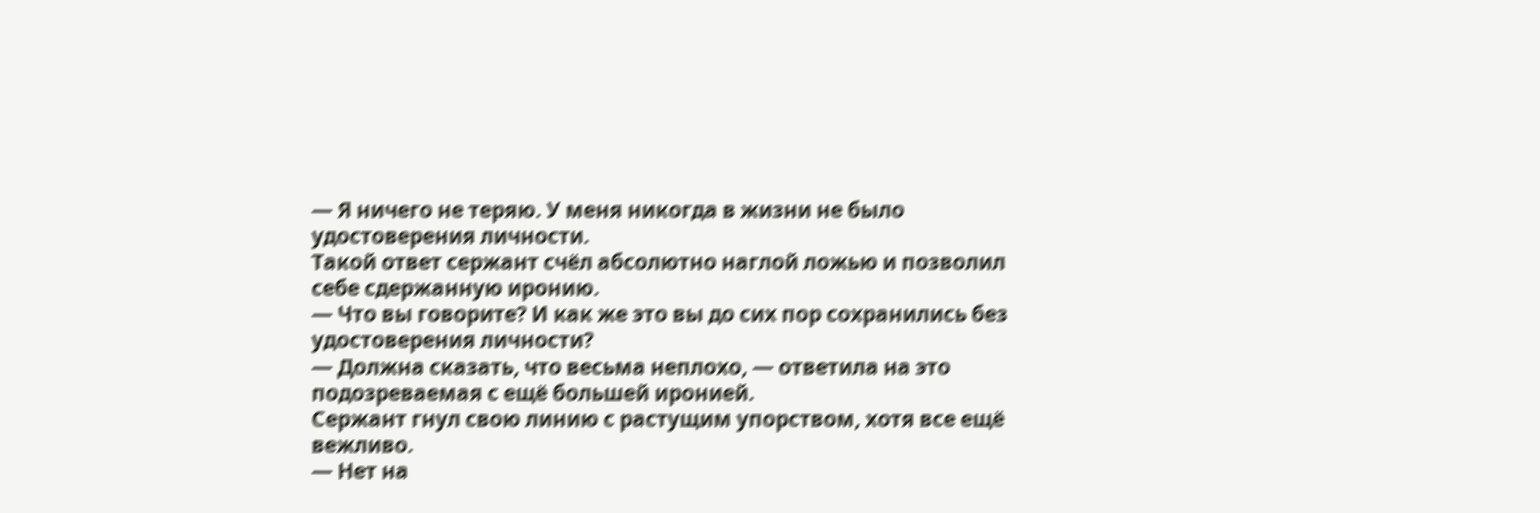— Я ничего не теряю. У меня никогда в жизни не было удостоверения личности.
Такой ответ сержант счёл абсолютно наглой ложью и позволил себе сдержанную иронию.
— Что вы говорите? И как же это вы до сих пор сохранились без удостоверения личности?
— Должна сказать, что весьма неплохо, — ответила на это подозреваемая с ещё большей иронией.
Сержант гнул свою линию с растущим упорством, хотя все ещё вежливо.
— Нет на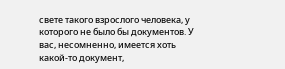свете такого взрослого человека, у которого не было бы документов. У вас, несомненно, имеется хоть какой-то документ,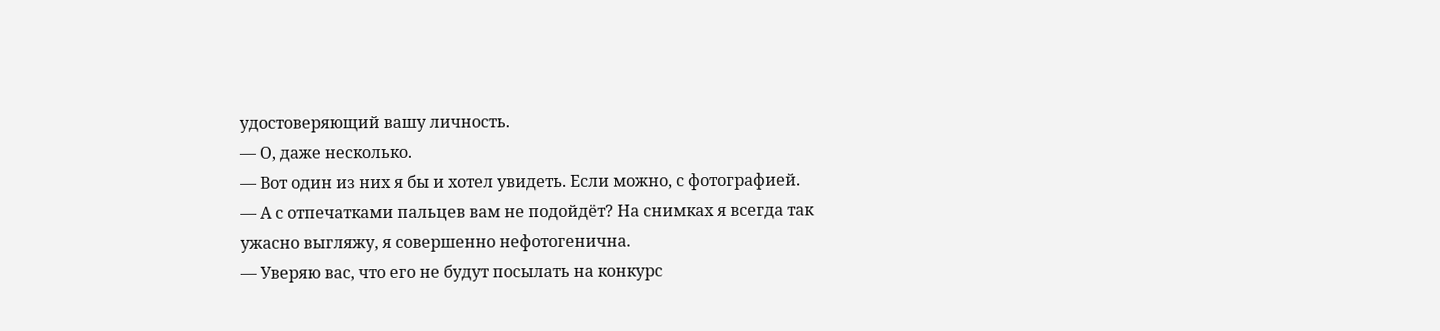удостоверяющий вашу личность.
— О, даже несколько.
— Вот один из них я бы и хотел увидеть. Если можно, с фотографией.
— А с отпечатками пальцев вам не подойдёт? На снимках я всегда так ужасно выгляжу, я совершенно нефотогенична.
— Уверяю вас, что его не будут посылать на конкурс